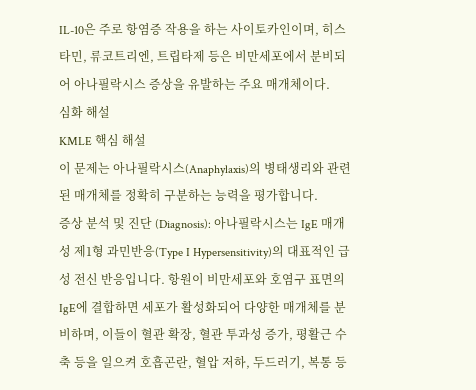IL-10은 주로 항염증 작용을 하는 사이토카인이며, 히스타민, 류코트리엔, 트립타제 등은 비만세포에서 분비되어 아나필락시스 증상을 유발하는 주요 매개체이다.
심화 해설
KMLE 핵심 해설
이 문제는 아나필락시스(Anaphylaxis)의 병태생리와 관련된 매개체를 정확히 구분하는 능력을 평가합니다.
증상 분석 및 진단 (Diagnosis): 아나필락시스는 IgE 매개성 제1형 과민반응(Type I Hypersensitivity)의 대표적인 급성 전신 반응입니다. 항원이 비만세포와 호염구 표면의 IgE에 결합하면 세포가 활성화되어 다양한 매개체를 분비하며, 이들이 혈관 확장, 혈관 투과성 증가, 평활근 수축 등을 일으켜 호흡곤란, 혈압 저하, 두드러기, 복통 등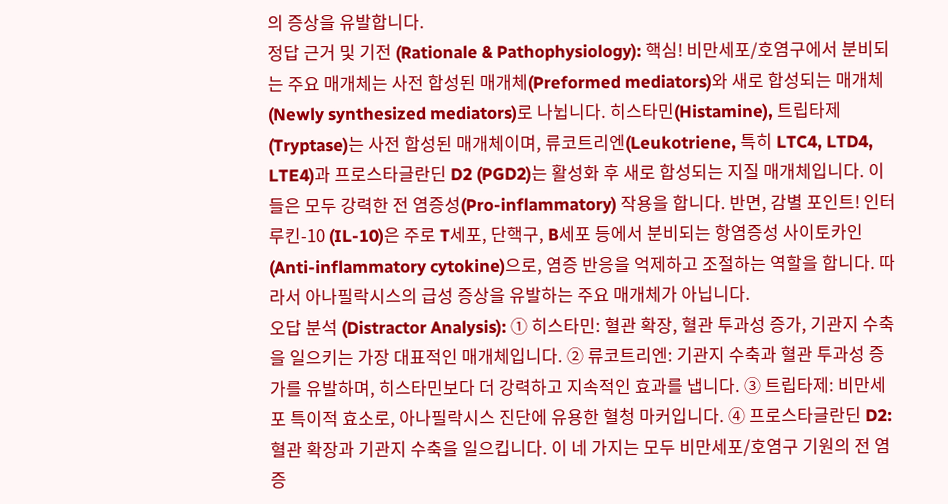의 증상을 유발합니다.
정답 근거 및 기전 (Rationale & Pathophysiology): 핵심! 비만세포/호염구에서 분비되는 주요 매개체는 사전 합성된 매개체(Preformed mediators)와 새로 합성되는 매개체(Newly synthesized mediators)로 나뉩니다. 히스타민(Histamine), 트립타제(Tryptase)는 사전 합성된 매개체이며, 류코트리엔(Leukotriene, 특히 LTC4, LTD4, LTE4)과 프로스타글란딘 D2 (PGD2)는 활성화 후 새로 합성되는 지질 매개체입니다. 이들은 모두 강력한 전 염증성(Pro-inflammatory) 작용을 합니다. 반면, 감별 포인트! 인터루킨-10 (IL-10)은 주로 T세포, 단핵구, B세포 등에서 분비되는 항염증성 사이토카인(Anti-inflammatory cytokine)으로, 염증 반응을 억제하고 조절하는 역할을 합니다. 따라서 아나필락시스의 급성 증상을 유발하는 주요 매개체가 아닙니다.
오답 분석 (Distractor Analysis): ① 히스타민: 혈관 확장, 혈관 투과성 증가, 기관지 수축을 일으키는 가장 대표적인 매개체입니다. ② 류코트리엔: 기관지 수축과 혈관 투과성 증가를 유발하며, 히스타민보다 더 강력하고 지속적인 효과를 냅니다. ③ 트립타제: 비만세포 특이적 효소로, 아나필락시스 진단에 유용한 혈청 마커입니다. ④ 프로스타글란딘 D2: 혈관 확장과 기관지 수축을 일으킵니다. 이 네 가지는 모두 비만세포/호염구 기원의 전 염증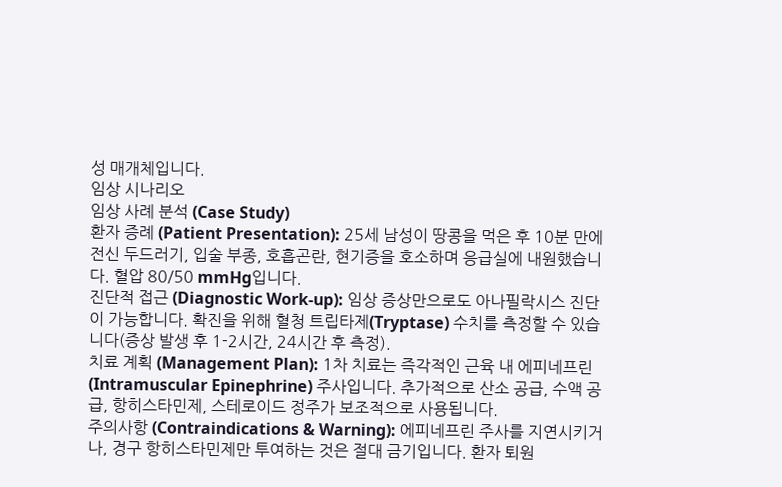성 매개체입니다.
임상 시나리오
임상 사례 분석 (Case Study)
환자 증례 (Patient Presentation): 25세 남성이 땅콩을 먹은 후 10분 만에 전신 두드러기, 입술 부종, 호흡곤란, 현기증을 호소하며 응급실에 내원했습니다. 혈압 80/50 mmHg입니다.
진단적 접근 (Diagnostic Work-up): 임상 증상만으로도 아나필락시스 진단이 가능합니다. 확진을 위해 혈청 트립타제(Tryptase) 수치를 측정할 수 있습니다(증상 발생 후 1-2시간, 24시간 후 측정).
치료 계획 (Management Plan): 1차 치료는 즉각적인 근육 내 에피네프린(Intramuscular Epinephrine) 주사입니다. 추가적으로 산소 공급, 수액 공급, 항히스타민제, 스테로이드 정주가 보조적으로 사용됩니다.
주의사항 (Contraindications & Warning): 에피네프린 주사를 지연시키거나, 경구 항히스타민제만 투여하는 것은 절대 금기입니다. 환자 퇴원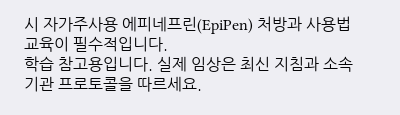시 자가주사용 에피네프린(EpiPen) 처방과 사용법 교육이 필수적입니다.
학습 참고용입니다. 실제 임상은 최신 지침과 소속 기관 프로토콜을 따르세요.